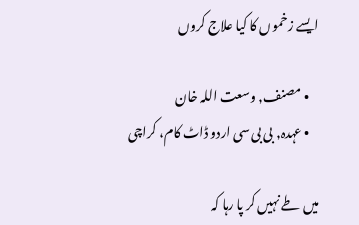ایسے زخموں کا کیا علاج کروں

    • مصنف, وسعت اللہ خان
    • عہدہ, بی بی سی اردو ڈاٹ کام، کراچی

میں طے نہیں کر پا رہا کہ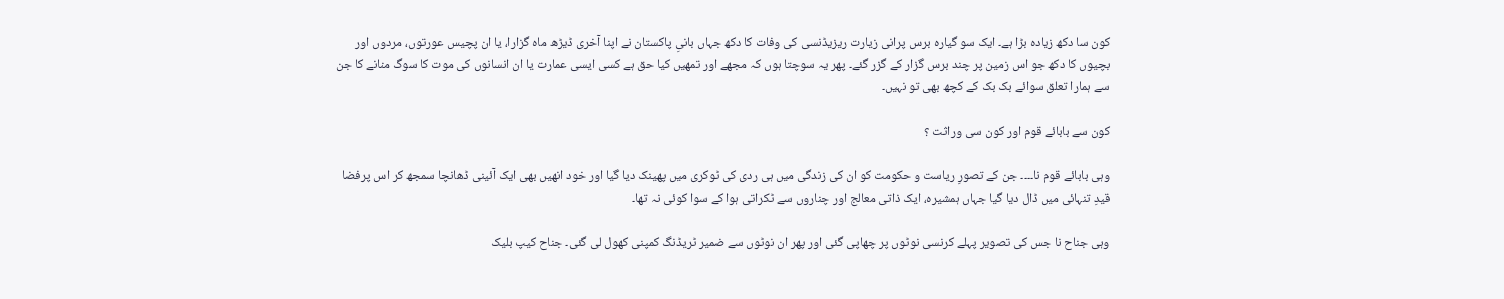کون سا دکھ زیادہ بڑا ہے۔ ایک سو گیارہ برس پرانی زیارت ریزیڈنسی کی وفات کا دکھ جہاں بانیِ پاکستان نے اپنا آخری ڈیڑھ ماہ گزارا، یا ان پچیس عورتوں، مردوں اور بچیوں کا دکھ جو اس زمین پر چند برس گزار کے گزر گئے۔ پھر یہ سوچتا ہوں کہ مجھے اور تمھیں کیا حق ہے کسی ایسی عمارت یا ان انسانوں کی موت کا سوگ منانے کا جن سے ہمارا تعلق سوائے بک بک کے کچھ بھی تو نہیں۔

کون سے بابائے قوم اور کون سی وراثت ؟

وہی بابائے قوم نا۔۔۔۔ جن کے تصورِ ریاست و حکومت کو ان کی زندگی میں ہی ردی کی ٹوکری میں پھینک دیا گیا اور خود انھیں بھی ایک آئینی ڈھانچا سمجھ کر اس پرفضا قیدِ تنہائی میں ڈال دیا گیا جہاں ہمشیرہ، ایک ذاتی معالج اور چناروں سے ٹکراتی ہوا کے سوا کوئی نہ تھا۔

وہی جناح نا جس کی تصویر پہلے کرنسی نوٹوں پر چھاپی گئی اور پھر ان نوٹوں سے ضمیر ٹریڈنگ کمپنی کھول لی گئی۔ جناح کیپ بلیک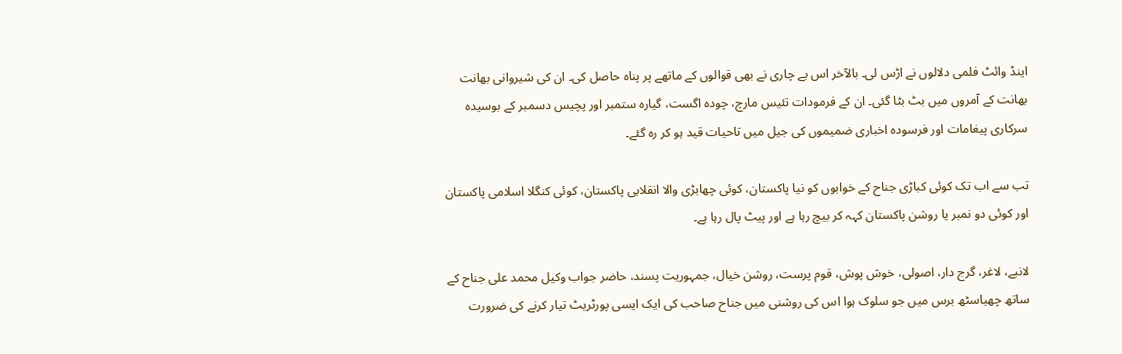اینڈ وائٹ فلمی دلالوں نے اڑس لی۔ بالآخر اس بے چاری نے بھی قوالوں کے ماتھے پر پناہ حاصل کی۔ ان کی شیروانی بھانت بھانت کے آمروں میں بٹ بٹا گئی۔ ان کے فرمودات تئیس مارچ، چودہ اگست، گیارہ ستمبر اور پچیس دسمبر کے بوسیدہ سرکاری پیغامات اور فرسودہ اخباری ضمیموں کی جیل میں تاحیات قید ہو کر رہ گئے۔

تب سے اب تک کوئی کباڑی جناح کے خوابوں کو نیا پاکستان، کوئی چھابڑی والا انقلابی پاکستان، کوئی کنگلا اسلامی پاکستان اور کوئی دو نمبر یا روشن پاکستان کہہ کر بیچ رہا ہے اور پیٹ پال رہا ہے۔

لانبے، لاغر، گرج دار، اصولی، خوش پوش، قوم پرست، روشن خیال، جمہوریت پسند، حاضر جواب وکیل محمد علی جناح کے ساتھ چھیاسٹھ برس میں جو سلوک ہوا اس کی روشنی میں جناح صاحب کی ایک ایسی پورٹریٹ تیار کرنے کی ضرورت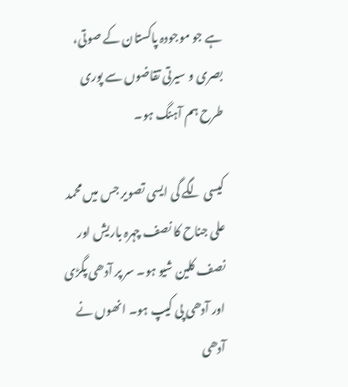ہے جو موجودہ پاکستان کے صوتی، بصری و سیرتی تقاضوں سے پوری طرح ہم آہنگ ہو۔

کیسی لگے گی ایسی تصویر جس میں محمد علی جناح کا نصف چہرہ باریش اور نصف کلین شیو ہو۔ سر پر آدھی پگڑی اور آدھی پی کیپ ہو۔ انھوں نے آدھی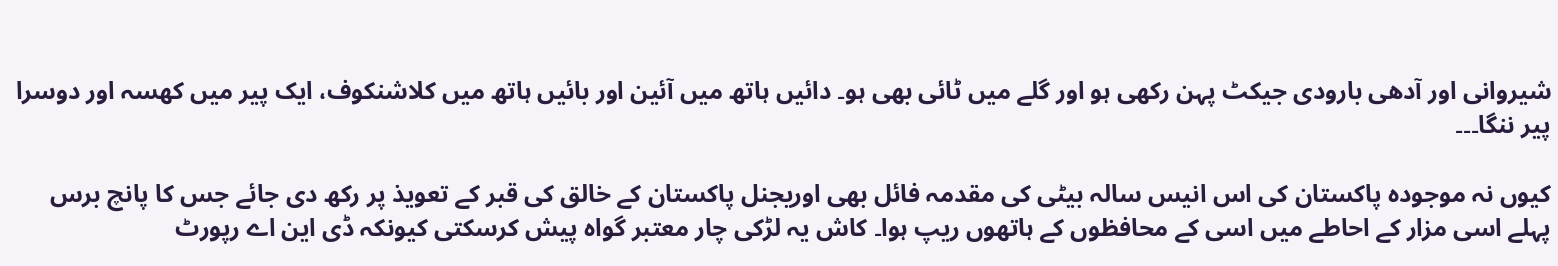شیروانی اور آدھی بارودی جیکٹ پہن رکھی ہو اور گلے میں ٹائی بھی ہو۔ دائیں ہاتھ میں آئین اور بائیں ہاتھ میں کلاشنکوف، ایک پیر میں کھسہ اور دوسرا پیر ننگا۔۔۔

کیوں نہ موجودہ پاکستان کی اس انیس سالہ بیٹی کی مقدمہ فائل بھی اوریجنل پاکستان کے خالق کی قبر کے تعویذ پر رکھ دی جائے جس کا پانچ برس پہلے اسی مزار کے احاطے میں اسی کے محافظوں کے ہاتھوں ریپ ہوا۔ کاش یہ لڑکی چار معتبر گواہ پیش کرسکتی کیونکہ ڈی این اے رپورٹ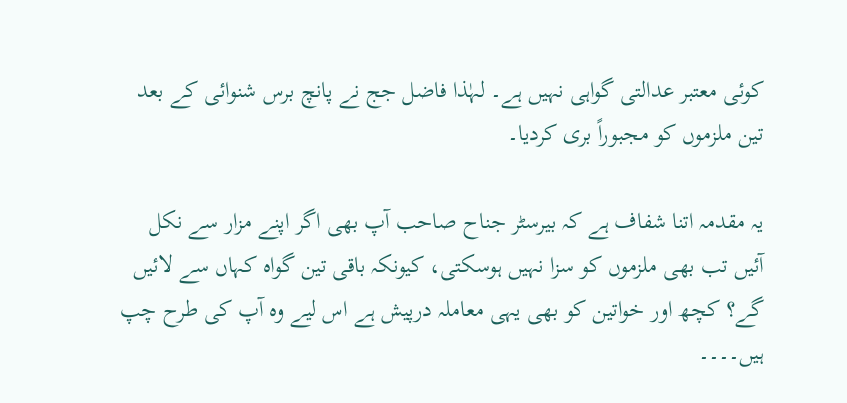کوئی معتبر عدالتی گواہی نہیں ہے۔ لہٰذا فاضل جج نے پانچ برس شنوائی کے بعد تین ملزموں کو مجبوراً بری کردیا۔

یہ مقدمہ اتنا شفاف ہے کہ بیرسٹر جناح صاحب آپ بھی اگر اپنے مزار سے نکل آئیں تب بھی ملزموں کو سزا نہیں ہوسکتی، کیونکہ باقی تین گواہ کہاں سے لائیں گے؟ کچھ اور خواتین کو بھی یہی معاملہ درپیش ہے اس لیے وہ آپ کی طرح چپ ہیں۔۔۔۔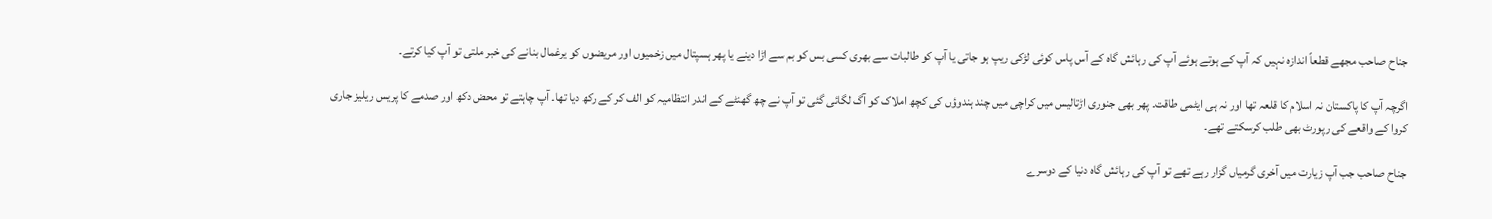جناح صاحب مجھے قطعاً اندازہ نہیں کہ آپ کے ہوتے ہوئے آپ کی رہائش گاہ کے آس پاس کوئی لڑکی ریپ ہو جاتی یا آپ کو طالبات سے بھری کسی بس کو بم سے اڑا دینے یا پھر ہسپتال میں زخمیوں اور مریضوں کو یرغمال بنانے کی خبر ملتی تو آپ کیا کرتے۔

اگرچہ آپ کا پاکستان نہ اسلام کا قلعہ تھا اور نہ ہی ایٹمی طاقت۔ پھر بھی جنوری اڑتالیس میں کراچی میں چند ہندوؤں کی کچھ املاک کو آگ لگائی گئی تو آپ نے چھ گھنٹے کے اندر انتظامیہ کو الف کر کے رکھ دیا تھا۔ آپ چاہتے تو محض دکھ اور صدمے کا پریس ریلیز جاری کروا کے واقعے کی رپورٹ بھی طلب کرسکتے تھے۔

جناح صاحب جب آپ زیارت میں آخری گرمیاں گزار رہے تھے تو آپ کی رہائش گاہ دنیا کے دوسرے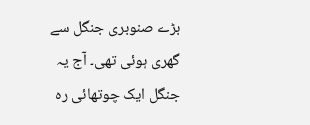بڑے صنوبری جنگل سے گھری ہوئی تھی۔ آج یہ جنگل ایک چوتھائی رہ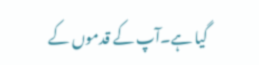گیا ہے۔آپ کے قدموں کے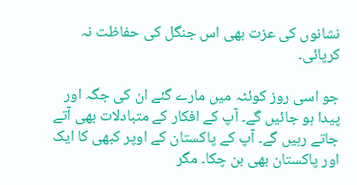نشانوں کی عزت بھی اس جنگل کی حفاظت نہ کرپائی۔

جو اسی روز کوئٹہ میں مارے گئے ان کی جگہ اور پیدا ہو جائیں گے۔ آپ کے افکار کے متبادلات بھی آتے جاتے رہیں گے۔ آپ کے پاکستان کے اوپر کبھی کا ایک اور پاکستان بھی بن چکا۔ مگر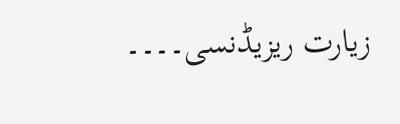زیارت ریزیڈنسی۔۔۔۔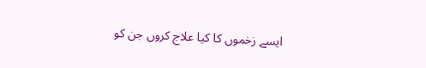ایسے زخموں کا کیا علاج کروں جن کو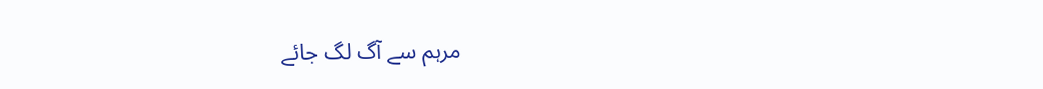مرہم سے آگ لگ جائے